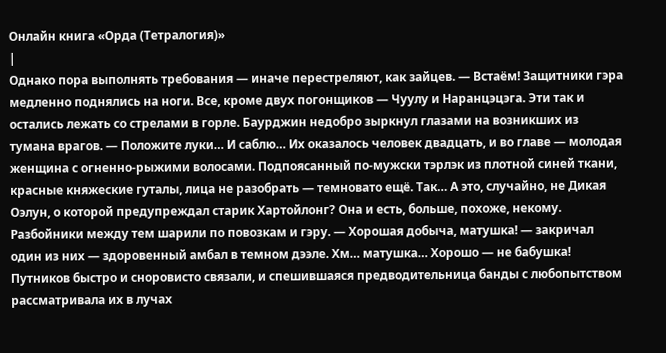Онлайн книга «Орда (Тетралогия)»
|
Однако пора выполнять требования — иначе перестреляют, как зайцев. — Встаём! Защитники гэра медленно поднялись на ноги. Все, кроме двух погонщиков — Чуулу и Наранцэцэга. Эти так и остались лежать со стрелами в горле. Баурджин недобро зыркнул глазами на возникших из тумана врагов. — Положите луки… И саблю… Их оказалось человек двадцать, и во главе — молодая женщина с огненно-рыжими волосами. Подпоясанный по-мужски тэрлэк из плотной синей ткани, красные княжеские гуталы, лица не разобрать — темновато ещё. Так… А это, случайно, не Дикая Оэлун, о которой предупреждал старик Хартойлонг? Она и есть, больше, похоже, некому. Разбойники между тем шарили по повозкам и гэру. — Хорошая добыча, матушка! — закричал один из них — здоровенный амбал в темном дээле. Хм… матушка… Хорошо — не бабушка! Путников быстро и сноровисто связали, и спешившаяся предводительница банды с любопытством рассматривала их в лучах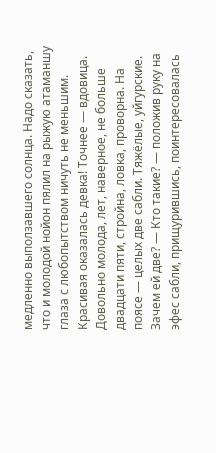медленно выползавшего солнца. Надо сказать, что и молодой нойон пялил на рыжую атаманшу глаза с любопытством ничуть не меньшим. Красивая оказалась девка! Точнее — вдовица. Довольно молода, лет, наверное, не больше двадцати пяти, стройна, ловка, проворна. На поясе — целых две сабли. Тяжёлые, уйгурские. Зачем ей две? — Кто такие? — положив руку на эфес сабли, прищурившись, поинтересовалась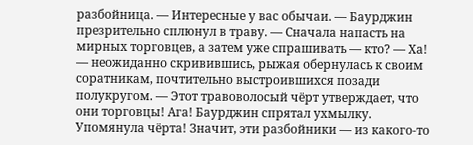разбойница. — Интересные у вас обычаи. — Баурджин презрительно сплюнул в траву. — Сначала напасть на мирных торговцев, а затем уже спрашивать — кто? — Ха! — неожиданно скривившись, рыжая обернулась к своим соратникам, почтительно выстроившихся позади полукругом. — Этот травоволосый чёрт утверждает, что они торговцы! Ага! Баурджин спрятал ухмылку. Упомянула чёрта! Значит, эти разбойники — из какого-то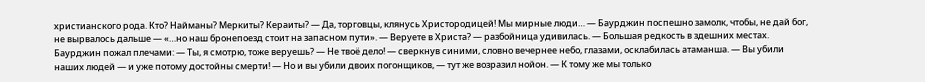христианского рода. Кто? Найманы? Меркиты? Кераиты? — Да, торговцы, клянусь Христородицей! Мы мирные люди… — Баурджин поспешно замолк, чтобы, не дай бог, не вырвалось дальше — «…но наш бронепоезд стоит на запасном пути». — Веруете в Христа? — разбойница удивилась. — Большая редкость в здешних местах. Баурджин пожал плечами: — Ты, я смотрю, тоже веруешь? — Не твоё дело! — сверкнув синими, словно вечернее небо, глазами, осклабилась атаманша. — Вы убили наших людей — и уже потому достойны смерти! — Но и вы убили двоих погонщиков, — тут же возразил нойон. — К тому же мы только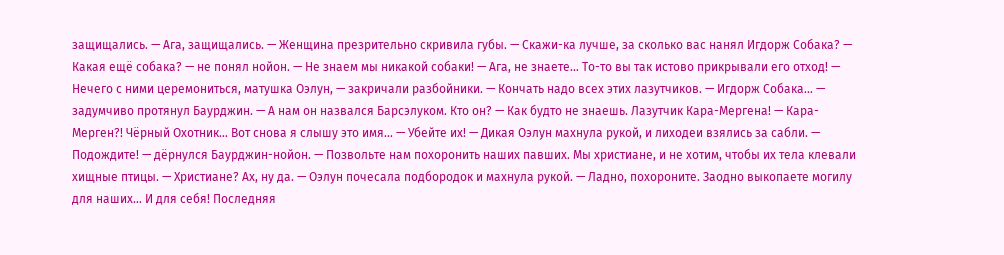защищались. — Ага, защищались. — Женщина презрительно скривила губы. — Скажи-ка лучше, за сколько вас нанял Игдорж Собака? — Какая ещё собака? — не понял нойон. — Не знаем мы никакой собаки! — Ага, не знаете… То-то вы так истово прикрывали его отход! — Нечего с ними церемониться, матушка Оэлун, — закричали разбойники. — Кончать надо всех этих лазутчиков. — Игдорж Собака… — задумчиво протянул Баурджин. — А нам он назвался Барсэлуком. Кто он? — Как будто не знаешь. Лазутчик Кара-Мергена! — Кара-Мерген?! Чёрный Охотник… Вот снова я слышу это имя… — Убейте их! — Дикая Оэлун махнула рукой, и лиходеи взялись за сабли. — Подождите! — дёрнулся Баурджин-нойон. — Позвольте нам похоронить наших павших. Мы христиане, и не хотим, чтобы их тела клевали хищные птицы. — Христиане? Ах, ну да. — Оэлун почесала подбородок и махнула рукой. — Ладно, похороните. Заодно выкопаете могилу для наших… И для себя! Последняя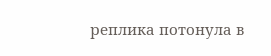реплика потонула в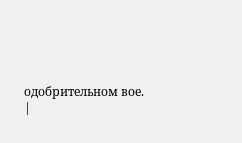одобрительном вое. |